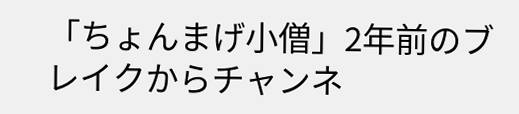「ちょんまげ小僧」2年前のブレイクからチャンネ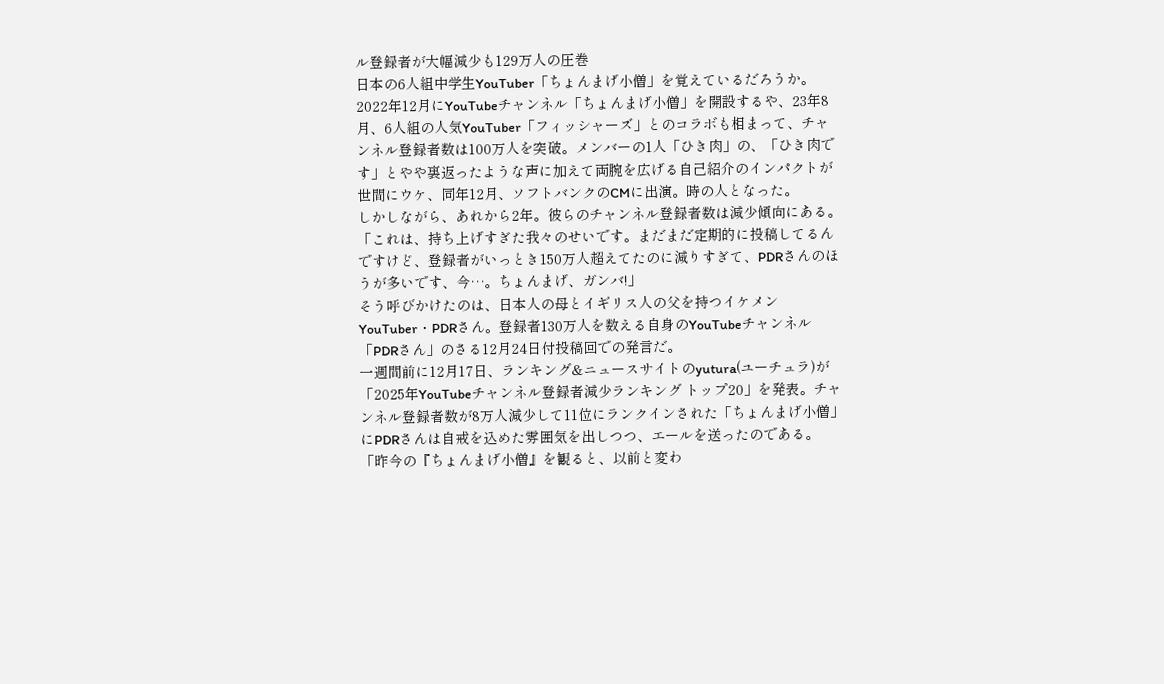ル登録者が大幅減少も129万人の圧巻
日本の6人組中学生YouTuber「ちょんまげ小僧」を覚えているだろうか。
2022年12月にYouTubeチャンネル「ちょんまげ小僧」を開設するや、23年8月、6人組の人気YouTuber「フィッシャーズ」とのコラボも相まって、チャンネル登録者数は100万人を突破。メンバーの1人「ひき肉」の、「ひき肉です」とやや裏返ったような声に加えて両腕を広げる自己紹介のインパクトが世間にウケ、同年12月、ソフトバンクのCMに出演。時の人となった。
しかしながら、あれから2年。彼らのチャンネル登録者数は減少傾向にある。
「これは、持ち上げすぎた我々のせいです。まだまだ定期的に投稿してるんですけど、登録者がいっとき150万人超えてたのに減りすぎて、PDRさんのほうが多いです、今…。ちょんまげ、ガンバ!」
そう呼びかけたのは、日本人の母とイギリス人の父を持つイケメンYouTuber・PDRさん。登録者130万人を数える自身のYouTubeチャンネル「PDRさん」のさる12月24日付投稿回での発言だ。
一週間前に12月17日、ランキング&ニュースサイトのyutura(ユーチュラ)が「2025年YouTubeチャンネル登録者減少ランキング トップ20」を発表。チャンネル登録者数が8万人減少して11位にランクインされた「ちょんまげ小僧」にPDRさんは自戒を込めた雰囲気を出しつつ、エールを送ったのである。
「昨今の『ちょんまげ小僧』を観ると、以前と変わ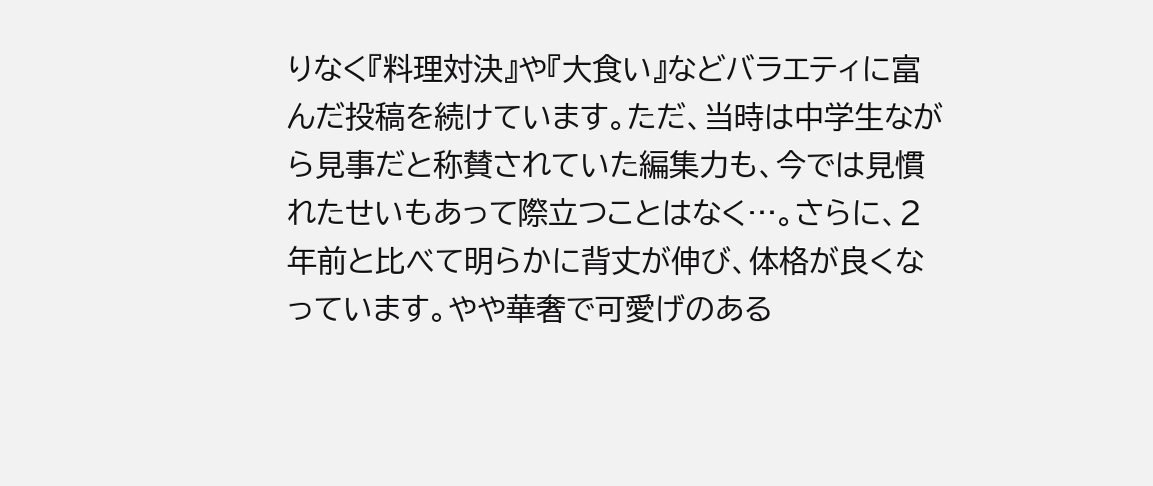りなく『料理対決』や『大食い』などバラエティに富んだ投稿を続けています。ただ、当時は中学生ながら見事だと称賛されていた編集力も、今では見慣れたせいもあって際立つことはなく…。さらに、2年前と比べて明らかに背丈が伸び、体格が良くなっています。やや華奢で可愛げのある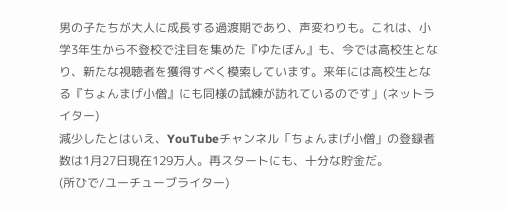男の子たちが大人に成長する過渡期であり、声変わりも。これは、小学3年生から不登校で注目を集めた『ゆたぼん』も、今では高校生となり、新たな視聴者を獲得すべく模索しています。来年には高校生となる『ちょんまげ小僧』にも同様の試練が訪れているのです」(ネットライター)
減少したとはいえ、YouTubeチャンネル「ちょんまげ小僧」の登録者数は1月27日現在129万人。再スタートにも、十分な貯金だ。
(所ひで/ユーチューブライター)